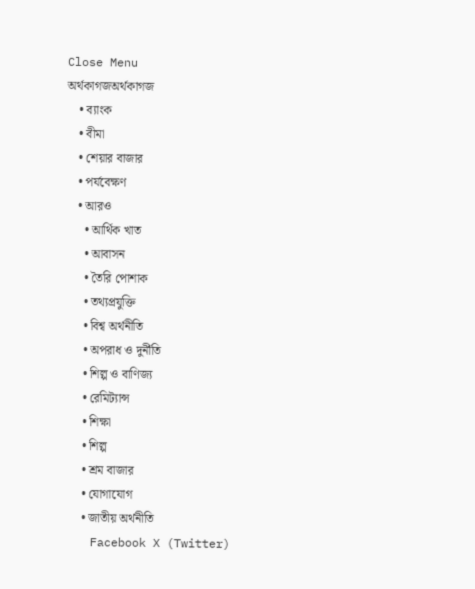Close Menu
অর্থকাগজঅর্থকাগজ
    • ব্যাংক
    • বীমা
    • শেয়ার বাজার
    • পর্যবেক্ষণ
    • আরও
      • আর্থিক খাত
      • আবাসন
      • তৈরি পোশাক
      • তথ্যপ্রযুক্তি
      • বিশ্ব অর্থনীতি
      • অপরাধ ও দুর্নীতি
      • শিল্প ও বাণিজ্য
      • রেমিট্যান্স
      • শিক্ষা
      • শিল্প
      • শ্রম বাজার
      • যোগাযোগ
      • জাতীয় অর্থনীতি
    Facebook X (Twitter)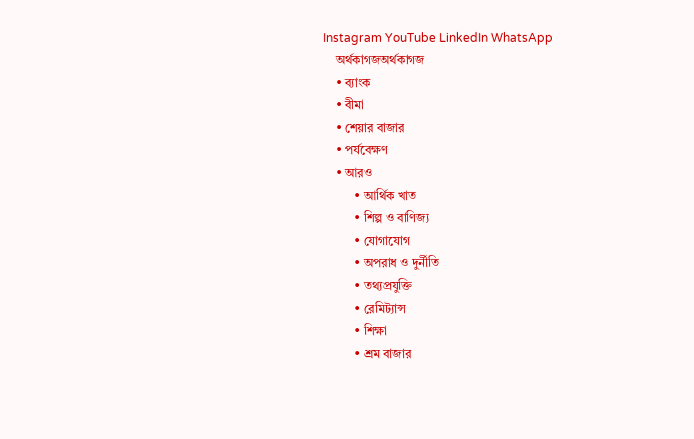Instagram YouTube LinkedIn WhatsApp
    অর্থকাগজঅর্থকাগজ
    • ব্যাংক
    • বীমা
    • শেয়ার বাজার
    • পর্যবেক্ষণ
    • আরও
          • আর্থিক খাত
          • শিল্প ও বাণিজ্য
          • যোগাযোগ
          • অপরাধ ও দুর্নীতি
          • তথ্যপ্রযুক্তি
          • রেমিট্যান্স
          • শিক্ষা
          • শ্রম বাজার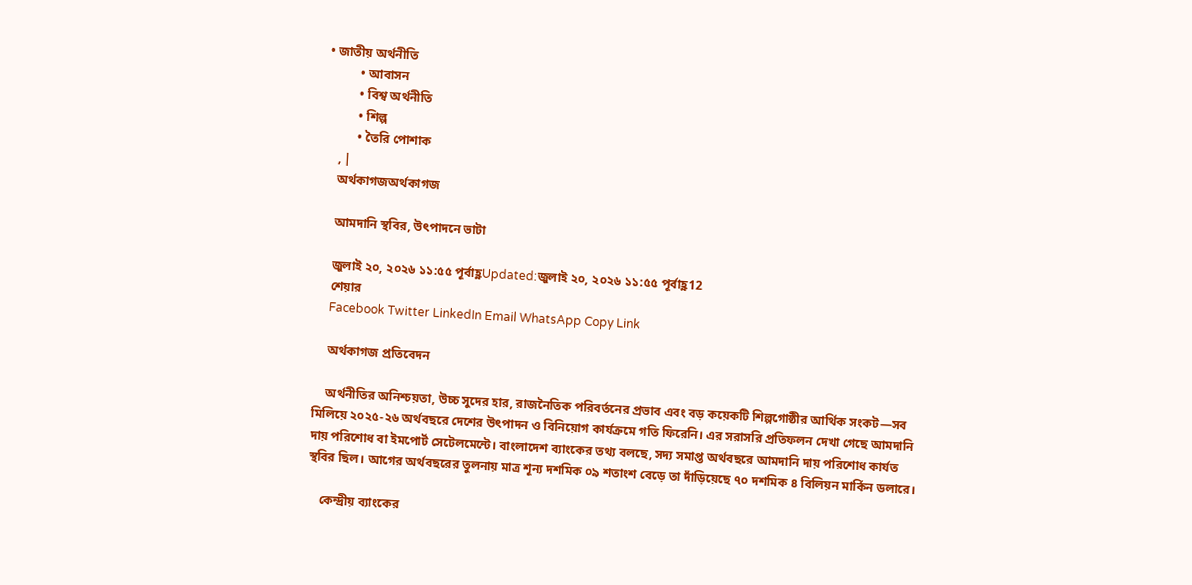• জাতীয় অর্থনীতি
          • আবাসন
          • বিশ্ব অর্থনীতি
          • শিল্প
          • তৈরি পোশাক
    , |
    অর্থকাগজঅর্থকাগজ

    আমদানি স্থবির, উৎপাদনে ভাটা

    জুলাই ২০, ২০২৬ ১১:৫৫ পূর্বাহ্ণUpdated:জুলাই ২০, ২০২৬ ১১:৫৫ পূর্বাহ্ণ12
    শেয়ার
    Facebook Twitter LinkedIn Email WhatsApp Copy Link

    অর্থকাগজ প্রতিবেদন

    অর্থনীতির অনিশ্চয়তা, উচ্চ সুদের হার, রাজনৈতিক পরিবর্তনের প্রভাব এবং বড় কয়েকটি শিল্পগোষ্ঠীর আর্থিক সংকট—সব মিলিয়ে ২০২৫-২৬ অর্থবছরে দেশের উৎপাদন ও বিনিয়োগ কার্যক্রমে গতি ফিরেনি। এর সরাসরি প্রতিফলন দেখা গেছে আমদানি দায় পরিশোধ বা ইমপোর্ট সেটেলমেন্টে। বাংলাদেশ ব্যাংকের তথ্য বলছে, সদ্য সমাপ্ত অর্থবছরে আমদানি দায় পরিশোধ কার্যত স্থবির ছিল। আগের অর্থবছরের তুলনায় মাত্র শূন্য দশমিক ০৯ শতাংশ বেড়ে তা দাঁড়িয়েছে ৭০ দশমিক ৪ বিলিয়ন মার্কিন ডলারে।

    কেন্দ্রীয় ব্যাংকের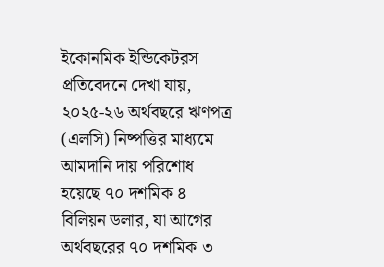ইকোনমিক ইন্ডিকেটরস প্রতিবেদনে দেখা যায়, ২০২৫-২৬ অর্থবছরে ঋণপত্র (এলসি) নিষ্পত্তির মাধ্যমে আমদানি দায় পরিশোধ হয়েছে ৭০ দশমিক ৪ বিলিয়ন ডলার, যা আগের অর্থবছরের ৭০ দশমিক ৩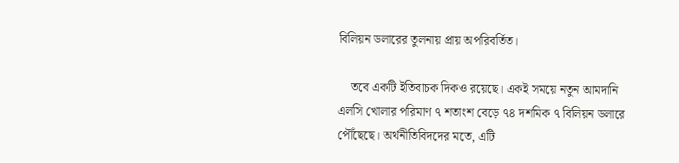বিলিয়ন ডলারের তুলনায় প্রায় অপরিবর্তিত।

    তবে একটি ইতিবাচক দিকও রয়েছে। একই সময়ে নতুন আমদানি এলসি খোলার পরিমাণ ৭ শতাংশ বেড়ে ৭৪ দশমিক ৭ বিলিয়ন ডলারে পৌঁছেছে। অর্থনীতিবিদদের মতে, এটি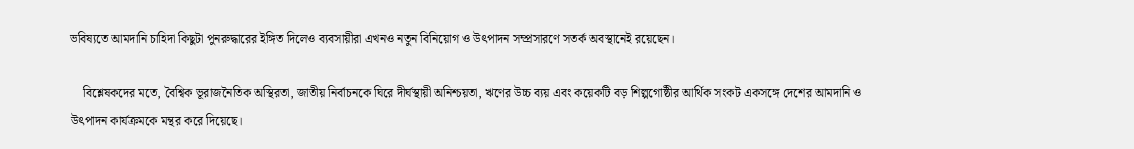ভবিষ্যতে আমদানি চাহিদা কিছুটা পুনরুদ্ধারের ইঙ্গিত দিলেও ব্যবসায়ীরা এখনও নতুন বিনিয়োগ ও উৎপাদন সম্প্রসারণে সতর্ক অবস্থানেই রয়েছেন।

    বিশ্লেষকদের মতে, বৈশ্বিক ভূরাজনৈতিক অস্থিরতা, জাতীয় নির্বাচনকে ঘিরে দীর্ঘস্থায়ী অনিশ্চয়তা, ঋণের উচ্চ ব্যয় এবং কয়েকটি বড় শিল্পগোষ্ঠীর আর্থিক সংকট একসঙ্গে দেশের আমদানি ও উৎপাদন কার্যক্রমকে মন্থর করে দিয়েছে।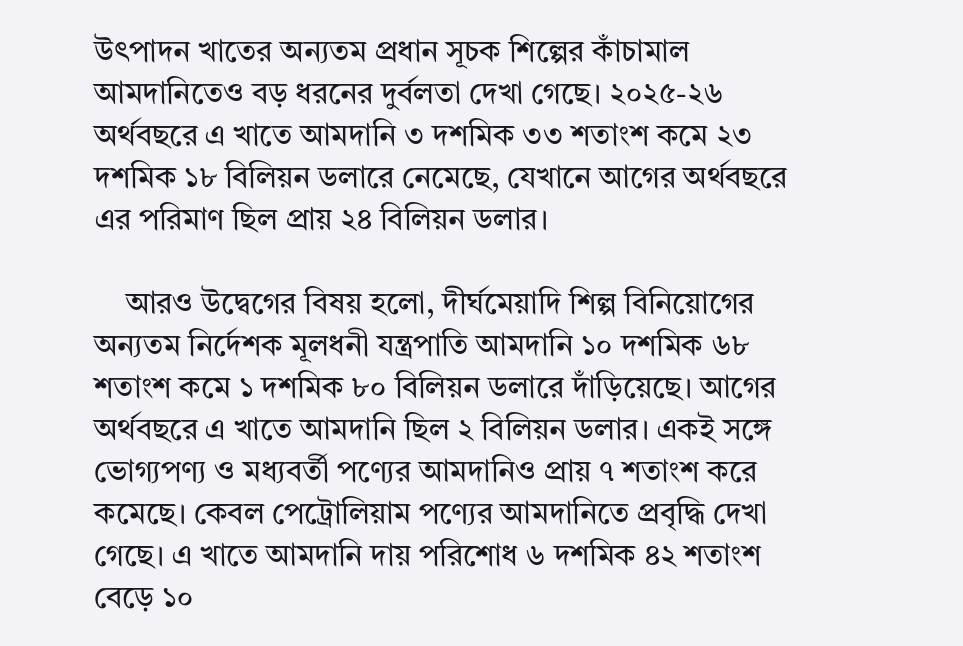উৎপাদন খাতের অন্যতম প্রধান সূচক শিল্পের কাঁচামাল আমদানিতেও বড় ধরনের দুর্বলতা দেখা গেছে। ২০২৫-২৬ অর্থবছরে এ খাতে আমদানি ৩ দশমিক ৩৩ শতাংশ কমে ২৩ দশমিক ১৮ বিলিয়ন ডলারে নেমেছে, যেখানে আগের অর্থবছরে এর পরিমাণ ছিল প্রায় ২৪ বিলিয়ন ডলার।

    আরও উদ্বেগের বিষয় হলো, দীর্ঘমেয়াদি শিল্প বিনিয়োগের অন্যতম নির্দেশক মূলধনী যন্ত্রপাতি আমদানি ১০ দশমিক ৬৮ শতাংশ কমে ১ দশমিক ৮০ বিলিয়ন ডলারে দাঁড়িয়েছে। আগের অর্থবছরে এ খাতে আমদানি ছিল ২ বিলিয়ন ডলার। একই সঙ্গে ভোগ্যপণ্য ও মধ্যবর্তী পণ্যের আমদানিও প্রায় ৭ শতাংশ করে কমেছে। কেবল পেট্রোলিয়াম পণ্যের আমদানিতে প্রবৃদ্ধি দেখা গেছে। এ খাতে আমদানি দায় পরিশোধ ৬ দশমিক ৪২ শতাংশ বেড়ে ১০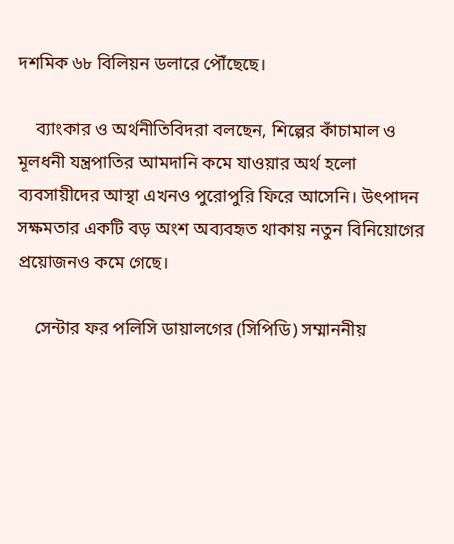দশমিক ৬৮ বিলিয়ন ডলারে পৌঁছেছে।

    ব্যাংকার ও অর্থনীতিবিদরা বলছেন, শিল্পের কাঁচামাল ও মূলধনী যন্ত্রপাতির আমদানি কমে যাওয়ার অর্থ হলো ব্যবসায়ীদের আস্থা এখনও পুরোপুরি ফিরে আসেনি। উৎপাদন সক্ষমতার একটি বড় অংশ অব্যবহৃত থাকায় নতুন বিনিয়োগের প্রয়োজনও কমে গেছে।

    সেন্টার ফর পলিসি ডায়ালগের (সিপিডি) সম্মাননীয়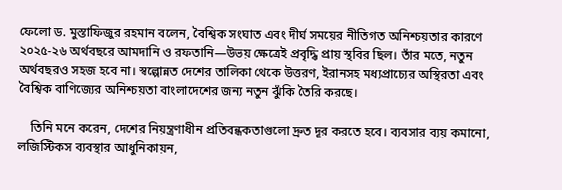ফেলো ড. মুস্তাফিজুর রহমান বলেন, বৈশ্বিক সংঘাত এবং দীর্ঘ সময়ের নীতিগত অনিশ্চয়তার কারণে ২০২৫-২৬ অর্থবছরে আমদানি ও রফতানি—উভয় ক্ষেত্রেই প্রবৃদ্ধি প্রায় স্থবির ছিল। তাঁর মতে, নতুন অর্থবছরও সহজ হবে না। স্বল্পোন্নত দেশের তালিকা থেকে উত্তরণ, ইরানসহ মধ্যপ্রাচ্যের অস্থিরতা এবং বৈশ্বিক বাণিজ্যের অনিশ্চয়তা বাংলাদেশের জন্য নতুন ঝুঁকি তৈরি করছে।

    তিনি মনে করেন, দেশের নিয়ন্ত্রণাধীন প্রতিবন্ধকতাগুলো দ্রুত দূর করতে হবে। ব্যবসার ব্যয় কমানো, লজিস্টিকস ব্যবস্থার আধুনিকায়ন,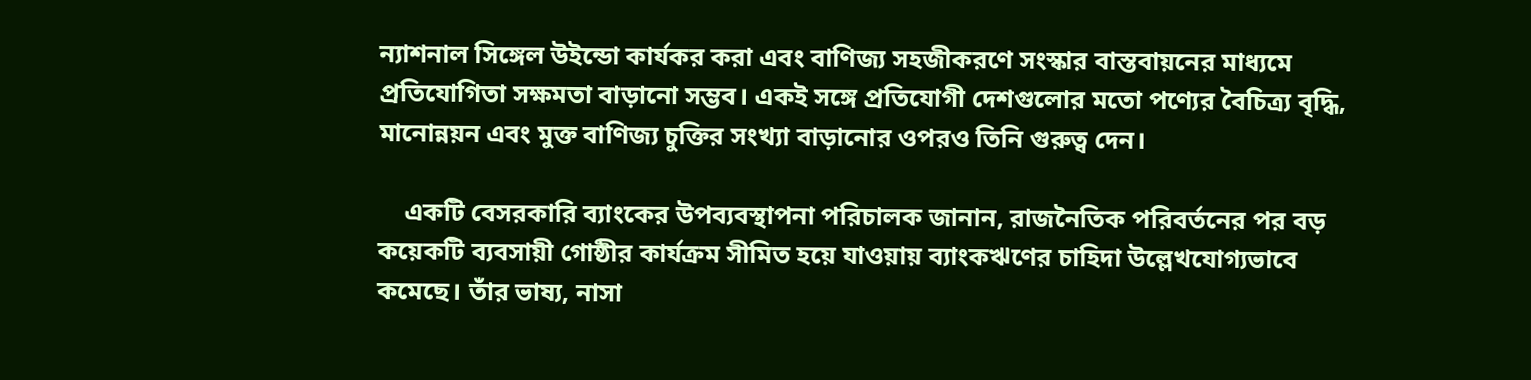ন্যাশনাল সিঙ্গেল উইন্ডো কার্যকর করা এবং বাণিজ্য সহজীকরণে সংস্কার বাস্তবায়নের মাধ্যমে প্রতিযোগিতা সক্ষমতা বাড়ানো সম্ভব। একই সঙ্গে প্রতিযোগী দেশগুলোর মতো পণ্যের বৈচিত্র্য বৃদ্ধি, মানোন্নয়ন এবং মুক্ত বাণিজ্য চুক্তির সংখ্যা বাড়ানোর ওপরও তিনি গুরুত্ব দেন।

    একটি বেসরকারি ব্যাংকের উপব্যবস্থাপনা পরিচালক জানান, রাজনৈতিক পরিবর্তনের পর বড় কয়েকটি ব্যবসায়ী গোষ্ঠীর কার্যক্রম সীমিত হয়ে যাওয়ায় ব্যাংকঋণের চাহিদা উল্লেখযোগ্যভাবে কমেছে। তাঁর ভাষ্য, নাসা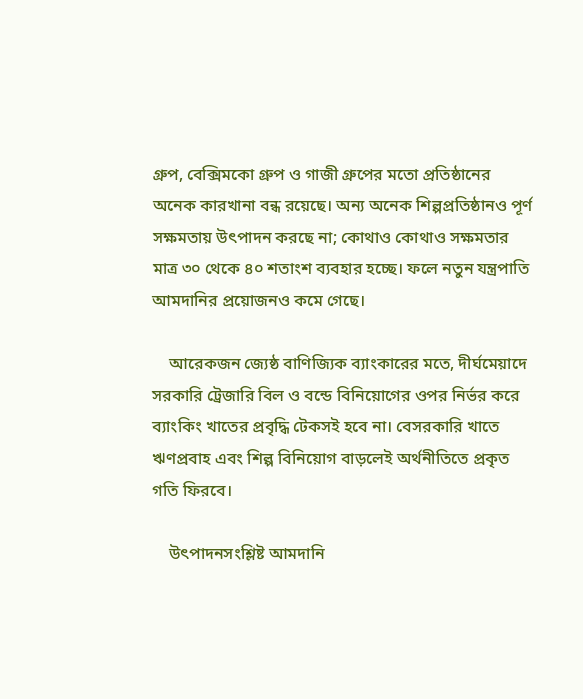গ্রুপ, বেক্সিমকো গ্রুপ ও গাজী গ্রুপের মতো প্রতিষ্ঠানের অনেক কারখানা বন্ধ রয়েছে। অন্য অনেক শিল্পপ্রতিষ্ঠানও পূর্ণ সক্ষমতায় উৎপাদন করছে না; কোথাও কোথাও সক্ষমতার মাত্র ৩০ থেকে ৪০ শতাংশ ব্যবহার হচ্ছে। ফলে নতুন যন্ত্রপাতি আমদানির প্রয়োজনও কমে গেছে।

    আরেকজন জ্যেষ্ঠ বাণিজ্যিক ব্যাংকারের মতে, দীর্ঘমেয়াদে সরকারি ট্রেজারি বিল ও বন্ডে বিনিয়োগের ওপর নির্ভর করে ব্যাংকিং খাতের প্রবৃদ্ধি টেকসই হবে না। বেসরকারি খাতে ঋণপ্রবাহ এবং শিল্প বিনিয়োগ বাড়লেই অর্থনীতিতে প্রকৃত গতি ফিরবে।

    উৎপাদনসংশ্লিষ্ট আমদানি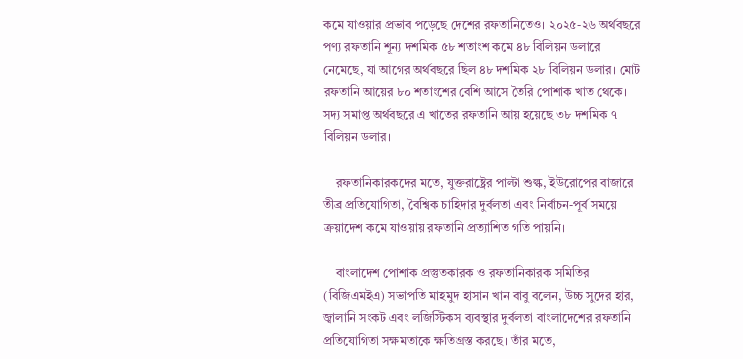কমে যাওয়ার প্রভাব পড়েছে দেশের রফতানিতেও। ২০২৫-২৬ অর্থবছরে পণ্য রফতানি শূন্য দশমিক ৫৮ শতাংশ কমে ৪৮ বিলিয়ন ডলারে নেমেছে, যা আগের অর্থবছরে ছিল ৪৮ দশমিক ২৮ বিলিয়ন ডলার। মোট রফতানি আয়ের ৮০ শতাংশের বেশি আসে তৈরি পোশাক খাত থেকে। সদ্য সমাপ্ত অর্থবছরে এ খাতের রফতানি আয় হয়েছে ৩৮ দশমিক ৭ বিলিয়ন ডলার।

    রফতানিকারকদের মতে, যুক্তরাষ্ট্রের পাল্টা শুল্ক, ইউরোপের বাজারে তীব্র প্রতিযোগিতা, বৈশ্বিক চাহিদার দুর্বলতা এবং নির্বাচন-পূর্ব সময়ে ক্রয়াদেশ কমে যাওয়ায় রফতানি প্রত্যাশিত গতি পায়নি।

    বাংলাদেশ পোশাক প্রস্তুতকারক ও রফতানিকারক সমিতির (বিজিএমইএ) সভাপতি মাহমুদ হাসান খান বাবু বলেন, উচ্চ সুদের হার, জ্বালানি সংকট এবং লজিস্টিকস ব্যবস্থার দুর্বলতা বাংলাদেশের রফতানি প্রতিযোগিতা সক্ষমতাকে ক্ষতিগ্রস্ত করছে। তাঁর মতে,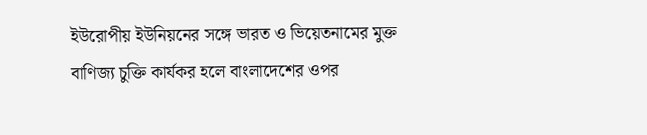ইউরোপীয় ইউনিয়নের সঙ্গে ভারত ও ভিয়েতনামের মুক্ত বাণিজ্য চুক্তি কার্যকর হলে বাংলাদেশের ওপর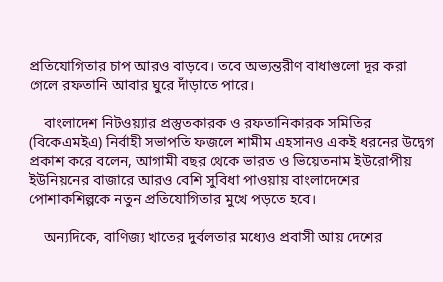প্রতিযোগিতার চাপ আরও বাড়বে। তবে অভ্যন্তরীণ বাধাগুলো দূর করা গেলে রফতানি আবার ঘুরে দাঁড়াতে পারে।

    বাংলাদেশ নিটওয়্যার প্রস্তুতকারক ও রফতানিকারক সমিতির (বিকেএমইএ) নির্বাহী সভাপতি ফজলে শামীম এহসানও একই ধরনের উদ্বেগ প্রকাশ করে বলেন, আগামী বছর থেকে ভারত ও ভিয়েতনাম ইউরোপীয় ইউনিয়নের বাজারে আরও বেশি সুবিধা পাওয়ায় বাংলাদেশের পোশাকশিল্পকে নতুন প্রতিযোগিতার মুখে পড়তে হবে।

    অন্যদিকে, বাণিজ্য খাতের দুর্বলতার মধ্যেও প্রবাসী আয় দেশের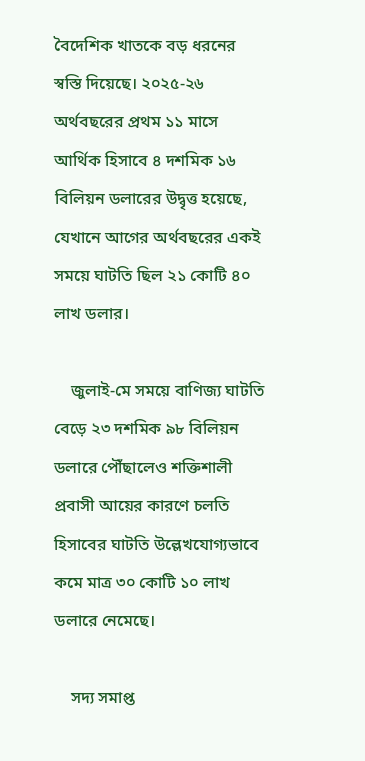বৈদেশিক খাতকে বড় ধরনের স্বস্তি দিয়েছে। ২০২৫-২৬ অর্থবছরের প্রথম ১১ মাসে আর্থিক হিসাবে ৪ দশমিক ১৬ বিলিয়ন ডলারের উদ্বৃত্ত হয়েছে, যেখানে আগের অর্থবছরের একই সময়ে ঘাটতি ছিল ২১ কোটি ৪০ লাখ ডলার।

    জুলাই-মে সময়ে বাণিজ্য ঘাটতি বেড়ে ২৩ দশমিক ৯৮ বিলিয়ন ডলারে পৌঁছালেও শক্তিশালী প্রবাসী আয়ের কারণে চলতি হিসাবের ঘাটতি উল্লেখযোগ্যভাবে কমে মাত্র ৩০ কোটি ১০ লাখ ডলারে নেমেছে।

    সদ্য সমাপ্ত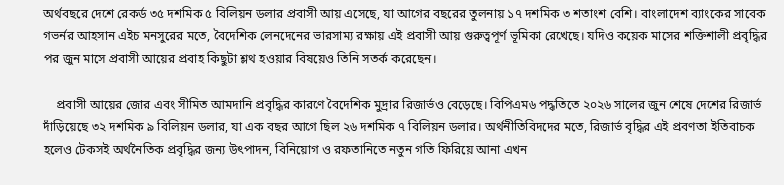অর্থবছরে দেশে রেকর্ড ৩৫ দশমিক ৫ বিলিয়ন ডলার প্রবাসী আয় এসেছে, যা আগের বছরের তুলনায় ১৭ দশমিক ৩ শতাংশ বেশি। বাংলাদেশ ব্যাংকের সাবেক গভর্নর আহসান এইচ মনসুরের মতে, বৈদেশিক লেনদেনের ভারসাম্য রক্ষায় এই প্রবাসী আয় গুরুত্বপূর্ণ ভূমিকা রেখেছে। যদিও কয়েক মাসের শক্তিশালী প্রবৃদ্ধির পর জুন মাসে প্রবাসী আয়ের প্রবাহ কিছুটা শ্লথ হওয়ার বিষয়েও তিনি সতর্ক করেছেন।

    প্রবাসী আয়ের জোর এবং সীমিত আমদানি প্রবৃদ্ধির কারণে বৈদেশিক মুদ্রার রিজার্ভও বেড়েছে। বিপিএম৬ পদ্ধতিতে ২০২৬ সালের জুন শেষে দেশের রিজার্ভ দাঁড়িয়েছে ৩২ দশমিক ৯ বিলিয়ন ডলার, যা এক বছর আগে ছিল ২৬ দশমিক ৭ বিলিয়ন ডলার। অর্থনীতিবিদদের মতে, রিজার্ভ বৃদ্ধির এই প্রবণতা ইতিবাচক হলেও টেকসই অর্থনৈতিক প্রবৃদ্ধির জন্য উৎপাদন, বিনিয়োগ ও রফতানিতে নতুন গতি ফিরিয়ে আনা এখন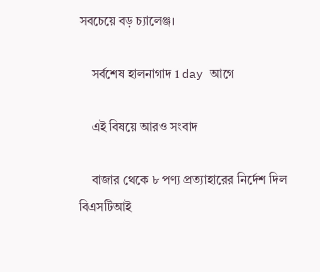সবচেয়ে বড় চ্যালেঞ্জ।

    সর্বশেষ হালনাগাদ 1 day আগে

    এই বিষয়ে আরও সংবাদ

    বাজার থেকে ৮ পণ্য প্রত্যাহারের নির্দেশ দিল বিএসটিআই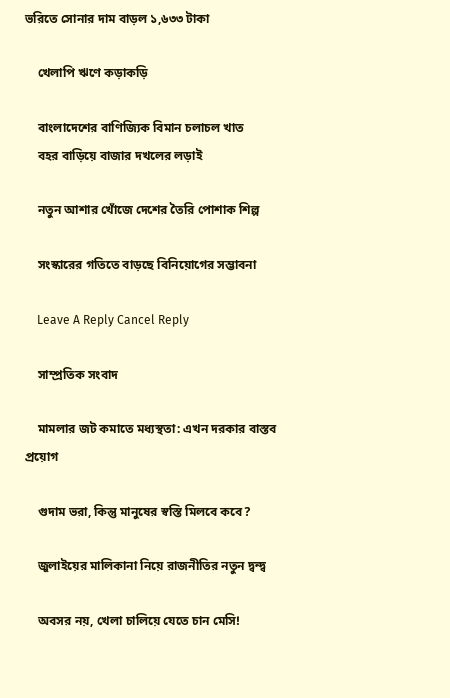ভরিতে সোনার দাম বাড়ল ১,৬৩৩ টাকা

    খেলাপি ঋণে কড়াকড়ি

    বাংলাদেশের বাণিজ্যিক বিমান চলাচল খাত
    বহর বাড়িয়ে বাজার দখলের লড়াই

    নতুন আশার খোঁজে দেশের তৈরি পোশাক শিল্প

    সংস্কারের গতিতে বাড়ছে বিনিয়োগের সম্ভাবনা

    Leave A Reply Cancel Reply

    সাম্প্রতিক সংবাদ

    মামলার জট কমাতে মধ্যস্থতা: এখন দরকার বাস্তব প্রয়োগ

    গুদাম ভরা, কিন্তু মানুষের স্বস্তি মিলবে কবে?

    জুলাইয়ের মালিকানা নিয়ে রাজনীতির নতুন দ্বন্দ্ব

    অবসর নয়, খেলা চালিয়ে যেতে চান মেসি!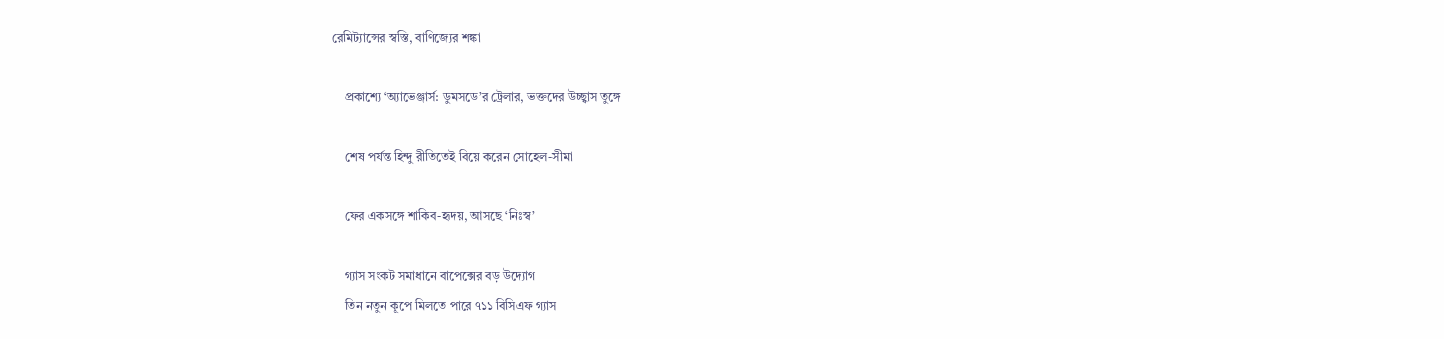রেমিট্যান্সের স্বস্তি, বাণিজ্যের শঙ্কা

    প্রকাশ্যে ‘অ্যাভেঞ্জার্স: ডুমসডে’র ট্রেলার, ভক্তদের উচ্ছ্বাস তুঙ্গে

    শেষ পর্যন্ত হিন্দু রীতিতেই বিয়ে করেন সোহেল-সীমা

    ফের একসঙ্গে শাকিব-হৃদয়, আসছে ‘নিঃস্ব’

    গ্যাস সংকট সমাধানে বাপেক্সের বড় উদ্যোগ
    তিন নতুন কূপে মিলতে পারে ৭১১ বিসিএফ গ্যাস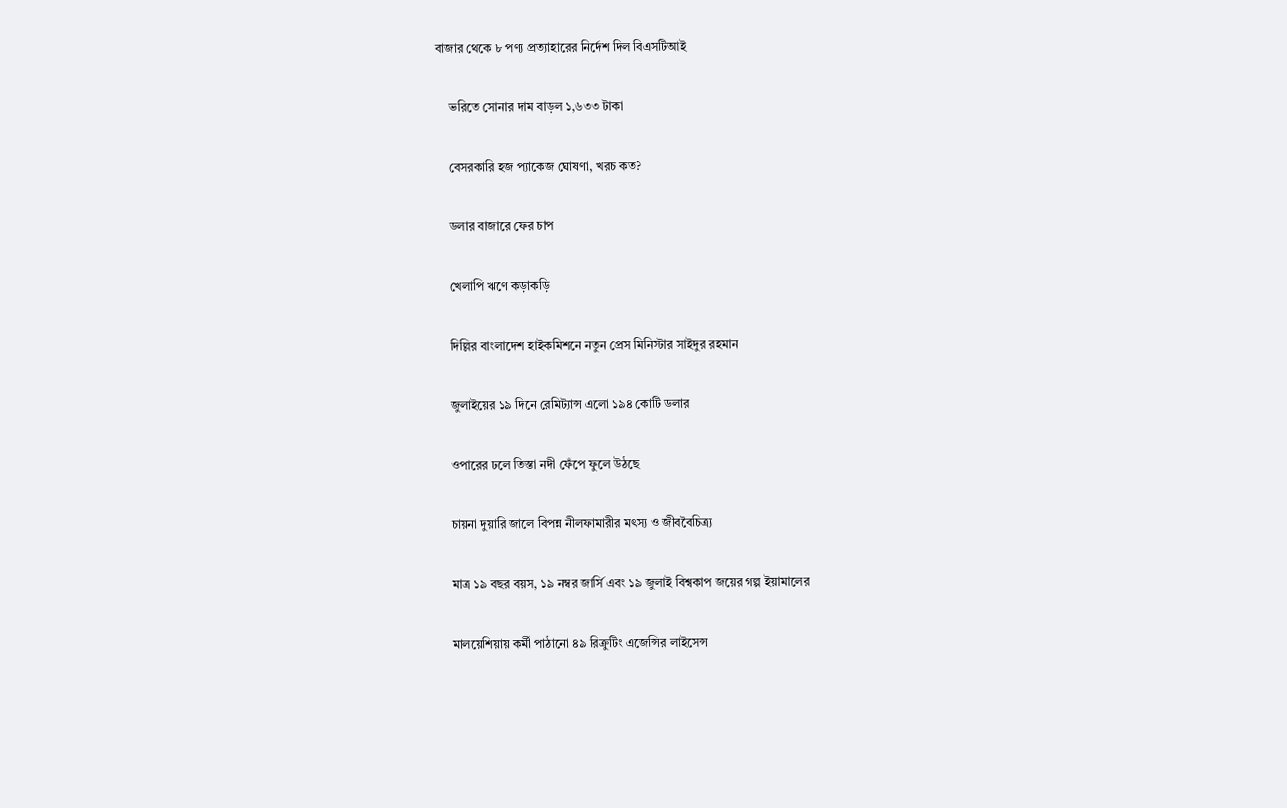বাজার থেকে ৮ পণ্য প্রত্যাহারের নির্দেশ দিল বিএসটিআই

    ভরিতে সোনার দাম বাড়ল ১,৬৩৩ টাকা

    বেসরকারি হজ প্যাকেজ ঘোষণা, খরচ কত?

    ডলার বাজারে ফের চাপ

    খেলাপি ঋণে কড়াকড়ি

    দিল্লির বাংলাদেশ হাইকমিশনে নতুন প্রেস মিনিস্টার সাইদুর রহমান

    জুলাইয়ের ১৯ দিনে রেমিট্যান্স এলো ১৯৪ কোটি ডলার

    ওপারের ঢলে তিস্তা নদী ফেঁপে ফুলে উঠছে

    চায়না দুয়ারি জালে বিপন্ন নীলফামারীর মৎস্য ও জীববৈচিত্র্য

    মাত্র ১৯ বছর বয়স, ১৯ নম্বর জার্সি এবং ১৯ জুলাই বিশ্বকাপ জয়ের গল্প ইয়ামালের

    মালয়েশিয়ায় কর্মী পাঠানো ৪৯ রিক্রুটিং এজেন্সির লাইসেন্স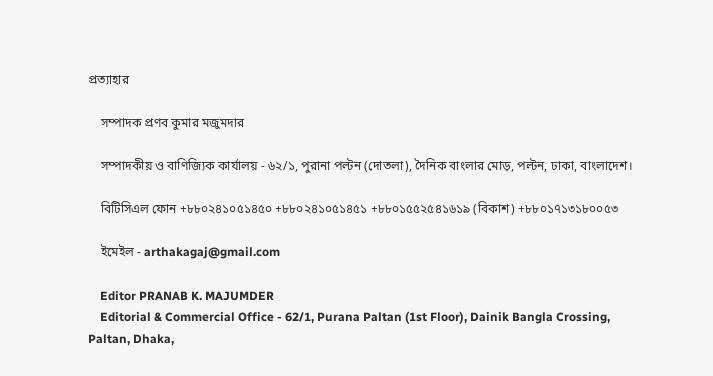প্রত্যাহার

    সম্পাদক প্রণব কুমার মজুমদার

    সম্পাদকীয় ও বাণিজ্যিক কার্যালয় - ৬২/১, পুরানা পল্টন (দোতলা), দৈনিক বাংলার মোড়, পল্টন, ঢাকা, বাংলাদেশ।

    বিটিসিএল ফোন +৮৮০২৪১০৫১৪৫০ +৮৮০২৪১০৫১৪৫১ +৮৮০১৫৫২৫৪১৬১৯ (বিকাশ) +৮৮০১৭১৩১৮০০৫৩

    ইমেইল - arthakagaj@gmail.com

    Editor PRANAB K. MAJUMDER
    Editorial & Commercial Office - 62/1, Purana Paltan (1st Floor), Dainik Bangla Crossing, Paltan, Dhaka,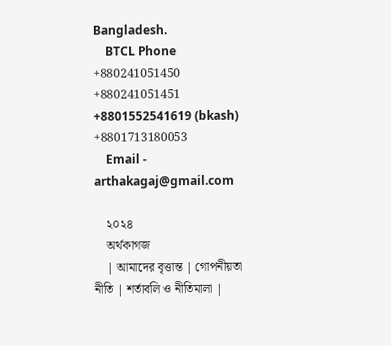Bangladesh.
    BTCL Phone +880241051450 +880241051451 +8801552541619 (bkash) +8801713180053
    Email - arthakagaj@gmail.com

    ২০২৪
    অর্থকাগজ
    | আমাদের বৃত্তান্ত | গোপনীয়তা নীতি | শর্তাবলি ও নীতিমালা |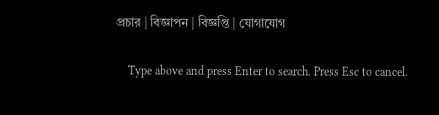প্রচার | বিজ্ঞাপন | বিজ্ঞপ্তি | যোগাযোগ

    Type above and press Enter to search. Press Esc to cancel.